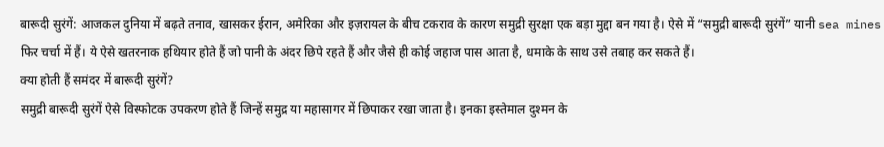बारूदी सुरंगें: आजकल दुनिया में बढ़ते तनाव, खासकर ईरान, अमेरिका और इज़रायल के बीच टकराव के कारण समुद्री सुरक्षा एक बड़ा मुद्दा बन गया है। ऐसे में “समुद्री बारूदी सुरंगें” यानी sea mines फिर चर्चा में हैं। ये ऐसे खतरनाक हथियार होते हैं जो पानी के अंदर छिपे रहते हैं और जैसे ही कोई जहाज पास आता है, धमाके के साथ उसे तबाह कर सकते हैं।
क्या होती हैं समंदर में बारूदी सुरंगें?
समुद्री बारूदी सुरंगें ऐसे विस्फोटक उपकरण होते हैं जिन्हें समुद्र या महासागर में छिपाकर रखा जाता है। इनका इस्तेमाल दुश्मन के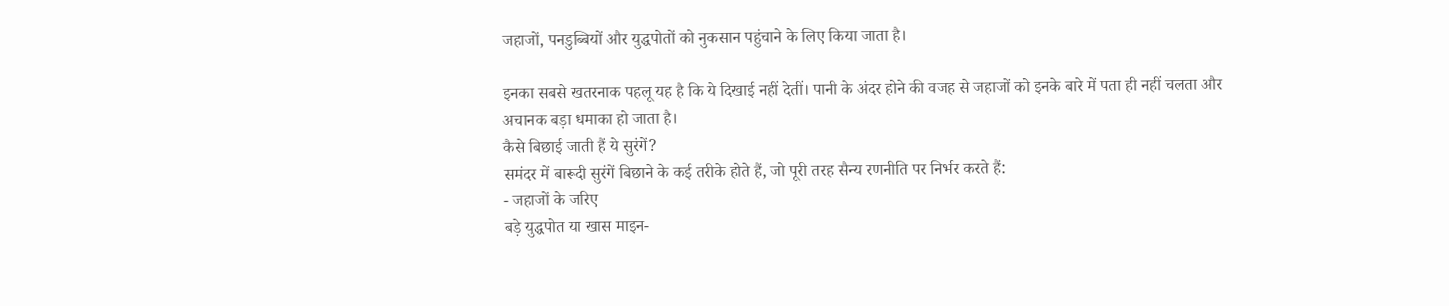जहाजों, पनडुब्बियों और युद्धपोतों को नुकसान पहुंचाने के लिए किया जाता है।

इनका सबसे खतरनाक पहलू यह है कि ये दिखाई नहीं देतीं। पानी के अंदर होने की वजह से जहाजों को इनके बारे में पता ही नहीं चलता और अचानक बड़ा धमाका हो जाता है।
कैसे बिछाई जाती हैं ये सुरंगें?
समंदर में बारूदी सुरंगें बिछाने के कई तरीके होते हैं, जो पूरी तरह सैन्य रणनीति पर निर्भर करते हैं:
- जहाजों के जरिए
बड़े युद्धपोत या खास माइन-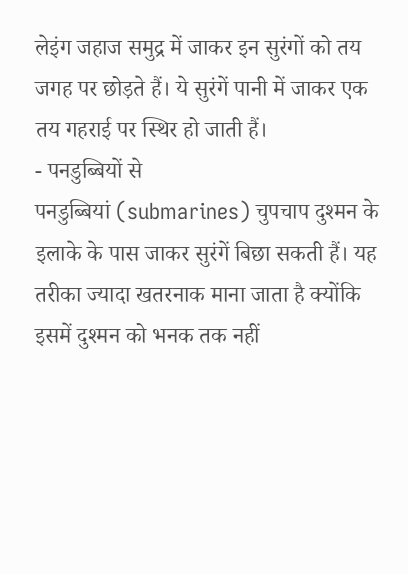लेइंग जहाज समुद्र में जाकर इन सुरंगों को तय जगह पर छोड़ते हैं। ये सुरंगें पानी में जाकर एक तय गहराई पर स्थिर हो जाती हैं।
- पनडुब्बियों से
पनडुब्बियां (submarines) चुपचाप दुश्मन के इलाके के पास जाकर सुरंगें बिछा सकती हैं। यह तरीका ज्यादा खतरनाक माना जाता है क्योंकि इसमें दुश्मन को भनक तक नहीं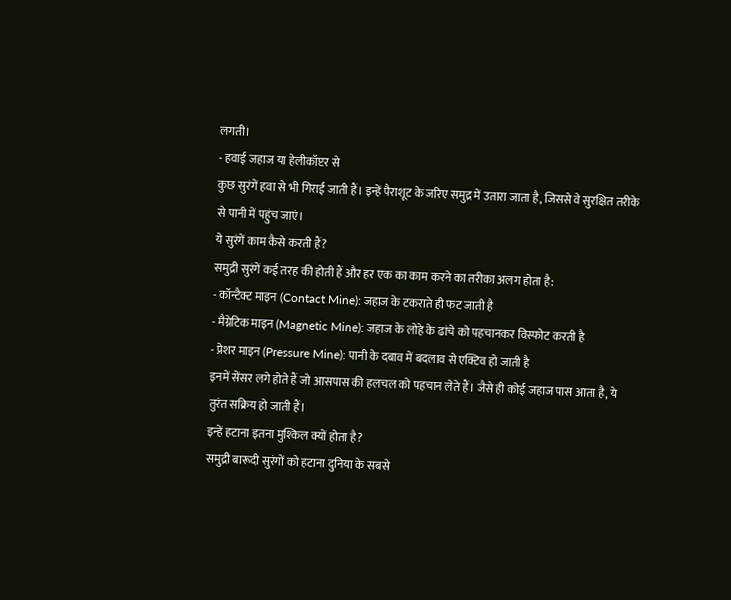लगती।
- हवाई जहाज या हेलीकॉप्टर से
कुछ सुरंगें हवा से भी गिराई जाती हैं। इन्हें पैराशूट के जरिए समुद्र में उतारा जाता है, जिससे वे सुरक्षित तरीके से पानी में पहुंच जाएं।
ये सुरंगें काम कैसे करती हैं?
समुद्री सुरंगें कई तरह की होती हैं और हर एक का काम करने का तरीका अलग होता है:
- कॉन्टैक्ट माइन (Contact Mine): जहाज के टकराते ही फट जाती है
- मैग्नेटिक माइन (Magnetic Mine): जहाज के लोहे के ढांचे को पहचानकर विस्फोट करती है
- प्रेशर माइन (Pressure Mine): पानी के दबाव में बदलाव से एक्टिव हो जाती है
इनमें सेंसर लगे होते हैं जो आसपास की हलचल को पहचान लेते हैं। जैसे ही कोई जहाज पास आता है, ये तुरंत सक्रिय हो जाती हैं।
इन्हें हटाना इतना मुश्किल क्यों होता है?
समुद्री बारूदी सुरंगों को हटाना दुनिया के सबसे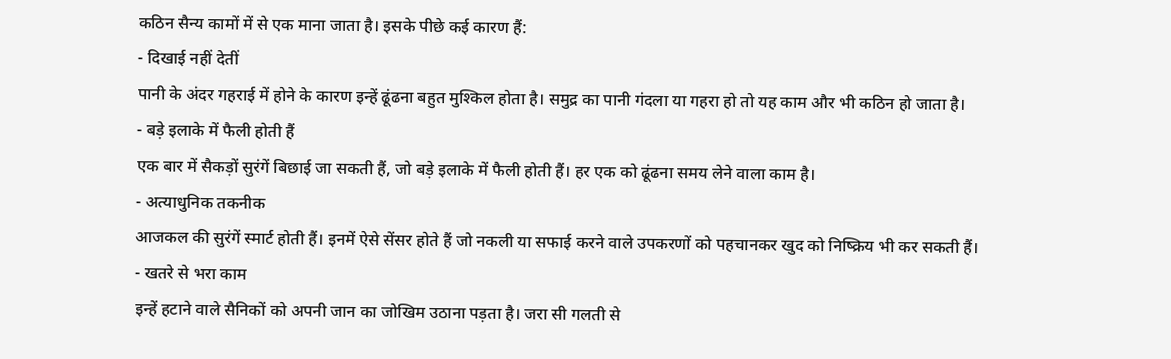कठिन सैन्य कामों में से एक माना जाता है। इसके पीछे कई कारण हैं:
- दिखाई नहीं देतीं
पानी के अंदर गहराई में होने के कारण इन्हें ढूंढना बहुत मुश्किल होता है। समुद्र का पानी गंदला या गहरा हो तो यह काम और भी कठिन हो जाता है।
- बड़े इलाके में फैली होती हैं
एक बार में सैकड़ों सुरंगें बिछाई जा सकती हैं, जो बड़े इलाके में फैली होती हैं। हर एक को ढूंढना समय लेने वाला काम है।
- अत्याधुनिक तकनीक
आजकल की सुरंगें स्मार्ट होती हैं। इनमें ऐसे सेंसर होते हैं जो नकली या सफाई करने वाले उपकरणों को पहचानकर खुद को निष्क्रिय भी कर सकती हैं।
- खतरे से भरा काम
इन्हें हटाने वाले सैनिकों को अपनी जान का जोखिम उठाना पड़ता है। जरा सी गलती से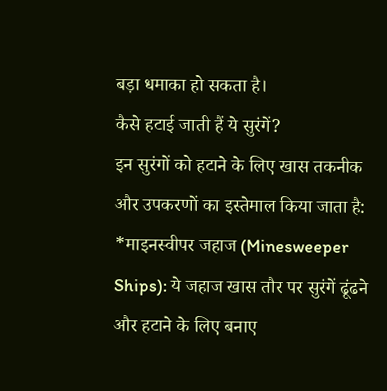बड़ा धमाका हो सकता है।
कैसे हटाई जाती हैं ये सुरंगें?
इन सुरंगों को हटाने के लिए खास तकनीक और उपकरणों का इस्तेमाल किया जाता है:
*माइनस्वीपर जहाज (Minesweeper Ships): ये जहाज खास तौर पर सुरंगें ढूंढने और हटाने के लिए बनाए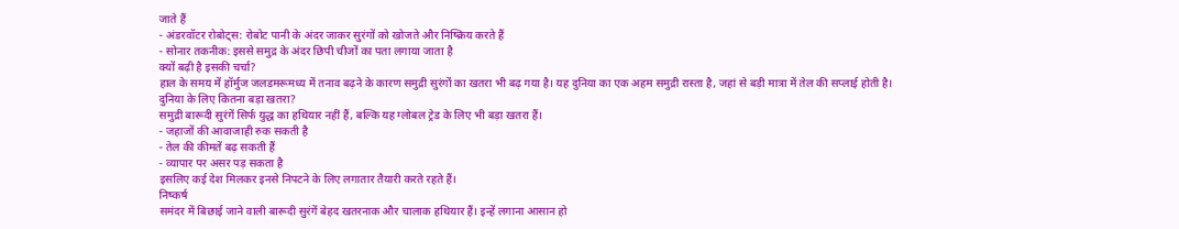जाते हैं
- अंडरवॉटर रोबोट्स: रोबोट पानी के अंदर जाकर सुरंगों को खोजते और निष्क्रिय करते हैं
- सोनार तकनीक: इससे समुद्र के अंदर छिपी चीजों का पता लगाया जाता है
क्यों बढ़ी है इसकी चर्चा?
हाल के समय में हॉर्मुज जलडमरूमध्य में तनाव बढ़ने के कारण समुद्री सुरंगों का खतरा भी बढ़ गया है। यह दुनिया का एक अहम समुद्री रास्ता है, जहां से बड़ी मात्रा में तेल की सप्लाई होती है।
दुनिया के लिए कितना बड़ा खतरा?
समुद्री बारूदी सुरंगें सिर्फ युद्ध का हथियार नहीं हैं, बल्कि यह ग्लोबल ट्रेड के लिए भी बड़ा खतरा हैं।
- जहाजों की आवाजाही रुक सकती है
- तेल की कीमतें बढ़ सकती हैं
- व्यापार पर असर पड़ सकता है
इसलिए कई देश मिलकर इनसे निपटने के लिए लगातार तैयारी करते रहते हैं।
निष्कर्ष
समंदर में बिछाई जाने वाली बारूदी सुरंगें बेहद खतरनाक और चालाक हथियार हैं। इन्हें लगाना आसान हो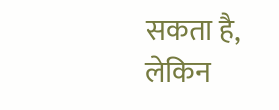सकता है, लेकिन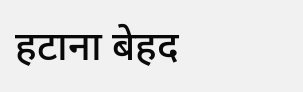हटाना बेहद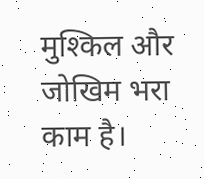मुश्किल और जोखिम भरा काम है।